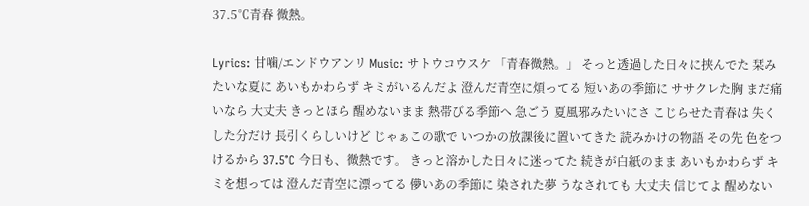37.5℃青春 微熱。

Lyrics: 甘噛/エンドウアンリ Music: サトウコウスケ 「青春微熱。」 そっと透過した日々に挟んでた 栞みたいな夏に あいもかわらず キミがいるんだよ 澄んだ青空に煩ってる 短いあの季節に ササクレた胸 まだ痛いなら 大丈夫 きっとほら 醒めないまま 熱帯びる季節へ 急ごう 夏風邪みたいにさ こじらせた青春は 失くした分だけ 長引くらしいけど じゃぁこの歌で いつかの放課後に置いてきた 読みかけの物語 その先 色をつけるから 37.5°C 今日も、微熱です。 きっと溶かした日々に迷ってた 続きが白紙のまま あいもかわらず キミを想っては 澄んだ青空に漂ってる 儚いあの季節に 染された夢 うなされても 大丈夫 信じてよ 醒めない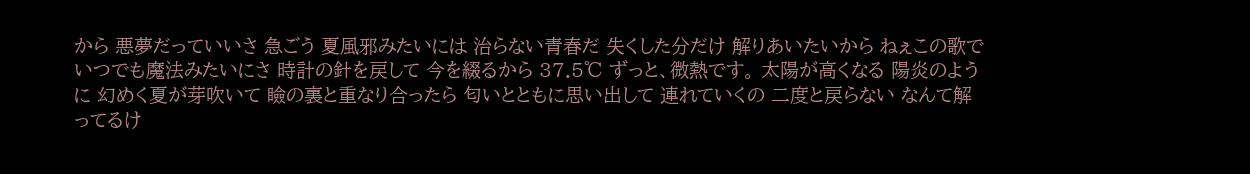から 悪夢だっていいさ 急ごう 夏風邪みたいには 治らない青春だ 失くした分だけ 解りあいたいから ねぇこの歌で いつでも魔法みたいにさ 時計の針を戻して 今を綴るから 37.5℃ ずっと、微熱です。 太陽が高くなる 陽炎のように 幻めく夏が芽吹いて 瞼の裏と重なり合ったら 匂いとともに思い出して 連れていくの 二度と戻らない なんて解ってるけ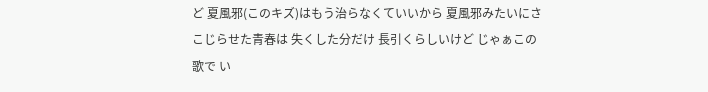ど 夏風邪(このキズ)はもう治らなくていいから 夏風邪みたいにさ こじらせた青春は 失くした分だけ 長引くらしいけど じゃぁこの歌で い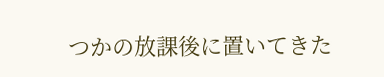つかの放課後に置いてきた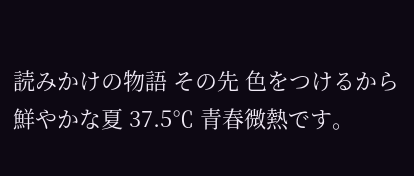読みかけの物語 その先 色をつけるから 鮮やかな夏 37.5℃ 青春微熱です。